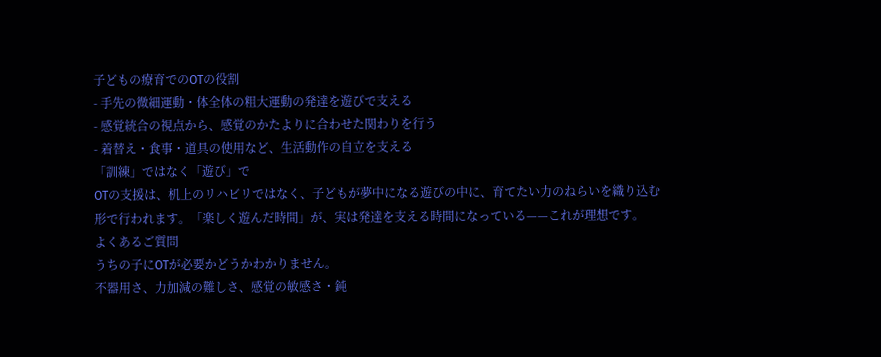子どもの療育でのOTの役割
- 手先の微細運動・体全体の粗大運動の発達を遊びで支える
- 感覚統合の視点から、感覚のかたよりに合わせた関わりを行う
- 着替え・食事・道具の使用など、生活動作の自立を支える
「訓練」ではなく「遊び」で
OTの支援は、机上のリハビリではなく、子どもが夢中になる遊びの中に、育てたい力のねらいを織り込む形で行われます。「楽しく遊んだ時間」が、実は発達を支える時間になっている——これが理想です。
よくあるご質問
うちの子にOTが必要かどうかわかりません。
不器用さ、力加減の難しさ、感覚の敏感さ・鈍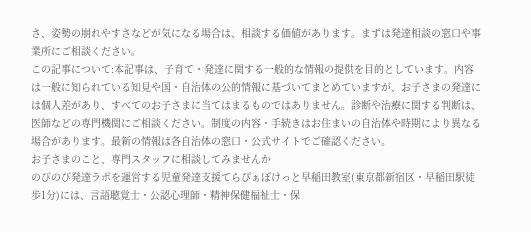さ、姿勢の崩れやすさなどが気になる場合は、相談する価値があります。まずは発達相談の窓口や事業所にご相談ください。
この記事について:本記事は、子育て・発達に関する一般的な情報の提供を目的としています。内容は一般に知られている知見や国・自治体の公的情報に基づいてまとめていますが、お子さまの発達には個人差があり、すべてのお子さまに当てはまるものではありません。診断や治療に関する判断は、医師などの専門機関にご相談ください。制度の内容・手続きはお住まいの自治体や時期により異なる場合があります。最新の情報は各自治体の窓口・公式サイトでご確認ください。
お子さまのこと、専門スタッフに相談してみませんか
のびのび発達ラボを運営する児童発達支援てらぴぁぽけっと早稲田教室(東京都新宿区・早稲田駅徒歩1分)には、言語聴覚士・公認心理師・精神保健福祉士・保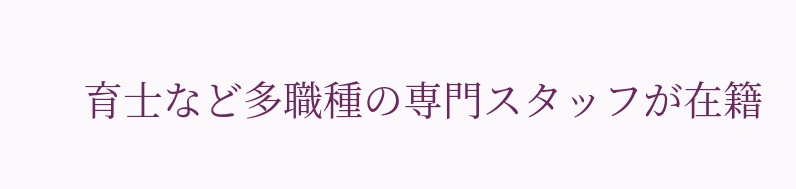育士など多職種の専門スタッフが在籍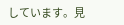しています。見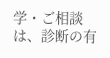学・ご相談は、診断の有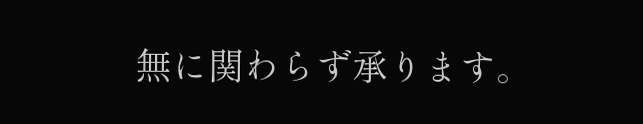無に関わらず承ります。